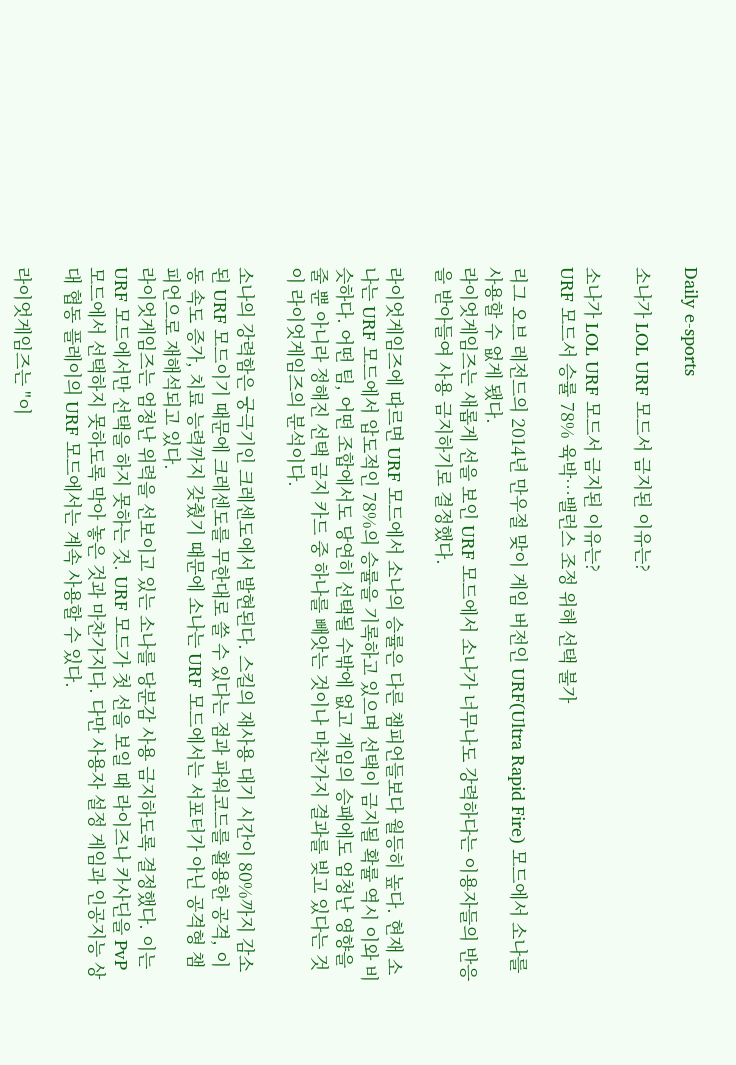Daily e-sports

소나가 LOL URF 모드서 금지된 이유는?

소나가 LOL URF 모드서 금지된 이유는?
URF 모드서 승률 78% 육박…밸런스 조정 위해 선택 불가

리그 오브 레전드의 2014년 만우절 맞이 게임 버전인 URF(Ultra Rapid Fire) 모드에서 소나를 사용할 수 없게 됐다.
라이엇게임즈는 새롭게 선을 보인 URF 모드에서 소나가 너무나도 강력하다는 이용자들의 반응을 받아들여 사용 금지하기로 결정했다.

라이엇게임즈에 따르면 URF 모드에서 소나의 승률은 다른 챔피언들보다 월등히 높다. 현재 소나는 URF 모드에서 압도적인 78%의 승률을 기록하고 있으며 선택이 금지될 확률 역시 이와 비슷하다. 어떤 팀, 어떤 조합에서도 당연히 선택될 수밖에 없고 게임의 승패에도 엄청난 영향을 줄 뿐 아니라 정해진 선택 금지 카드 중 하나를 빼앗는 것이나 마찬가지 결과를 빚고 있다는 것이 라이엇게임즈의 분석이다.

소나의 강력함은 궁극기인 크레센도에서 발현된다. 스킬의 재사용 대기 시간이 80%까지 감소된 URF 모드이기 때문에 크레센도를 무한대로 쓸 수 있다는 점과 파워코드를 활용한 공격, 이동 속도 증가, 치료 능력까지 갖췄기 때문에 소나는 URF 모드에서는 서포터가 아닌 공격형 챔피언으로 재해석되고 있다.
라이엇게임즈는 엄청난 위력을 선보이고 있는 소나를 당분감 사용 금지하도록 결정했다. 이는 URF 모드에서만 선택을 하지 못하는 것. URF 모드가 첫 선을 보일 때 라이즈나 카사딘을 PvP 모드에서 선택하지 못하도록 막아 놓은 것과 마찬가지다. 다만 사용자 설정 게임과 인공지능 상대 협동 플레이의 URF 모드에서는 계속 사용할 수 있다.

라이엇게임즈는 "이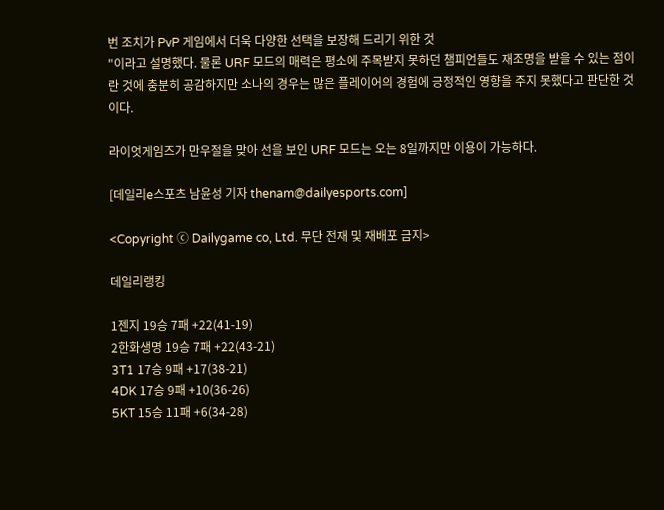번 조치가 PvP 게임에서 더욱 다양한 선택을 보장해 드리기 위한 것
"이라고 설명했다. 물론 URF 모드의 매력은 평소에 주목받지 못하던 챔피언들도 재조명을 받을 수 있는 점이란 것에 충분히 공감하지만 소나의 경우는 많은 플레이어의 경험에 긍정적인 영향을 주지 못했다고 판단한 것이다.

라이엇게임즈가 만우절을 맞아 선을 보인 URF 모드는 오는 8일까지만 이용이 가능하다.

[데일리e스포츠 남윤성 기자 thenam@dailyesports.com]

<Copyright ⓒ Dailygame co, Ltd. 무단 전재 및 재배포 금지>

데일리랭킹

1젠지 19승 7패 +22(41-19)
2한화생명 19승 7패 +22(43-21)
3T1 17승 9패 +17(38-21)
4DK 17승 9패 +10(36-26)
5KT 15승 11패 +6(34-28)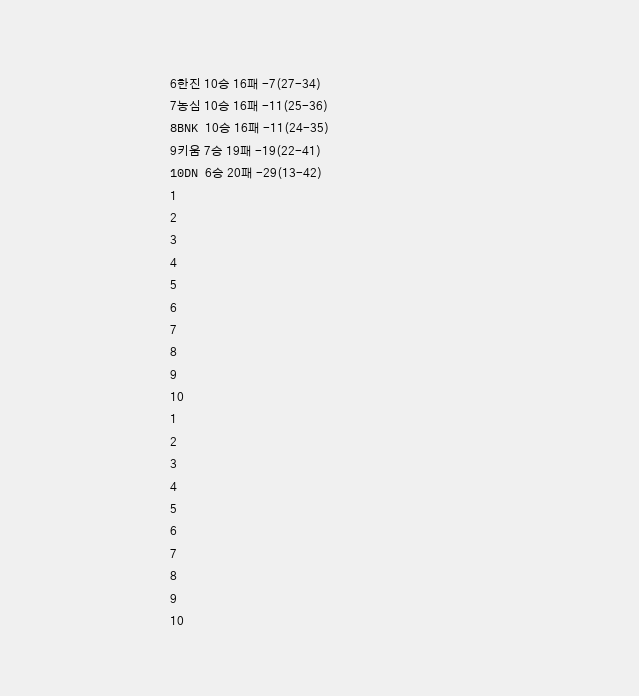6한진 10승 16패 -7(27-34)
7농심 10승 16패 -11(25-36)
8BNK 10승 16패 -11(24-35)
9키움 7승 19패 -19(22-41)
10DN 6승 20패 -29(13-42)
1
2
3
4
5
6
7
8
9
10
1
2
3
4
5
6
7
8
9
10